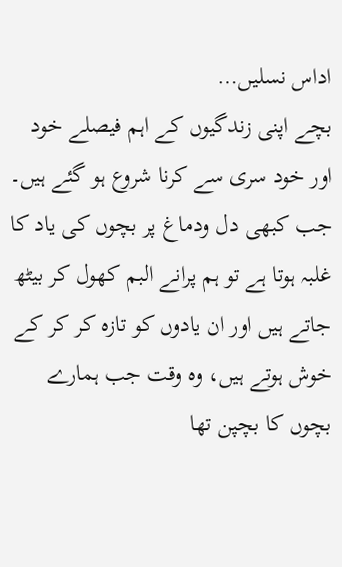اداس نسلیں…
بچے اپنی زندگیوں کے اہم فیصلے خود اور خود سری سے کرنا شروع ہو گئے ہیں۔
جب کبھی دل ودماغ پر بچوں کی یاد کا غلبہ ہوتا ہے تو ہم پرانے البم کھول کر بیٹھ جاتے ہیں اور ان یادوں کو تازہ کر کر کے خوش ہوتے ہیں، وہ وقت جب ہمارے بچوں کا بچپن تھا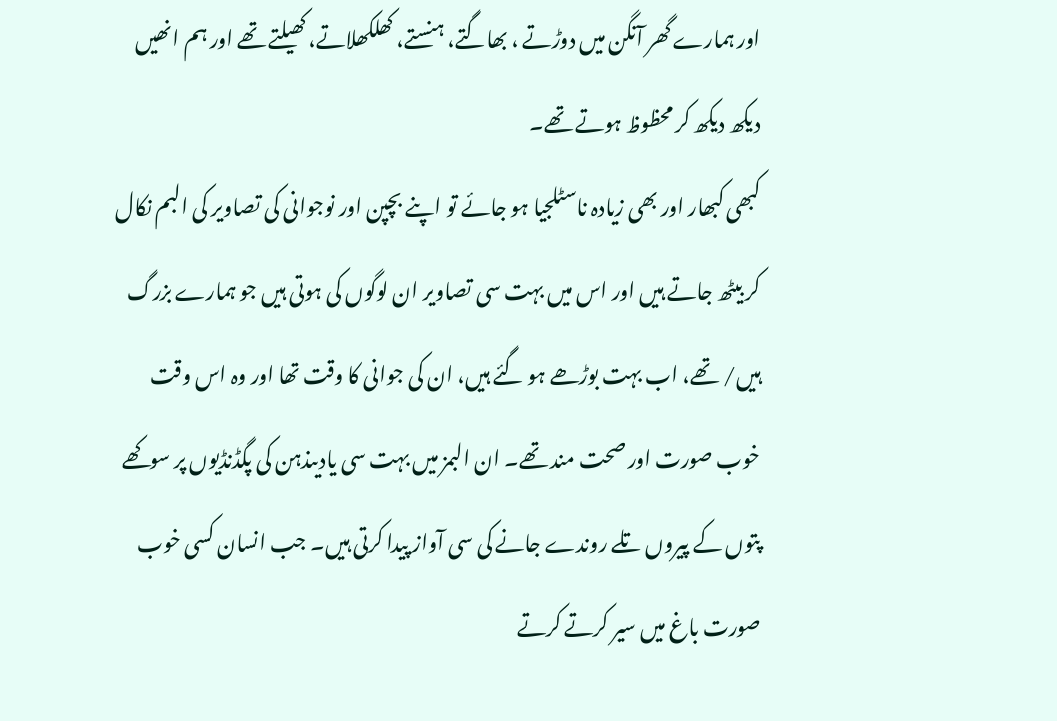اور ہمارے گھر آنگن میں دوڑتے ، بھاگتے، ہنستے، کھلکھلاتے، کھیلتے تھے اور ہم انھیں دیکھ دیکھ کر محظوظ ہوتے تھے۔
کبھی کبھار اور بھی زیادہ ناسٹلجیا ہو جائے تو اپنے بچپن اور نوجوانی کی تصاویر کی البم نکال کر بیٹھ جاتے ہیں اور اس میں بہت سی تصاویر ان لوگوں کی ہوتی ہیں جو ہمارے بزرگ ہیں/ تھے، اب بہت بوڑھے ہو گئے ہیں، ان کی جوانی کا وقت تھا اور وہ اس وقت خوب صورت اور صحت مند تھے۔ ان البمز میں بہت سی یادیںذہن کی پگڈنڈیوں پر سوکھے پتوں کے پیروں تلے روندے جانے کی سی آواز پیدا کرتی ہیں۔ جب انسان کسی خوب صورت باغ میں سیر کرتے کرتے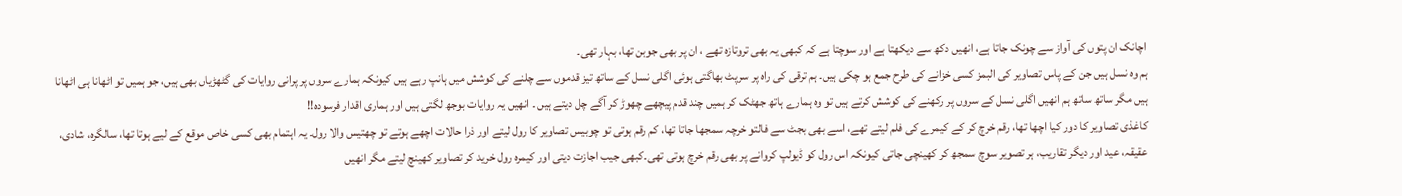اچانک ان پتوں کی آواز سے چونک جاتا ہے، انھیں دکھ سے دیکھتا ہے اور سوچتا ہے کہ کبھی یہ بھی تروتازہ تھے ، ان پر بھی جوبن تھا، بہار تھی۔
ہم وہ نسل ہیں جن کے پاس تصاویر کی البمز کسی خزانے کی طرح جمع ہو چکی ہیں۔ ہم ترقی کی راہ پر سرپٹ بھاگتی ہوئی اگلی نسل کے ساتھ تیز قدموں سے چلنے کی کوشش میں ہانپ رہے ہیں کیونکہ ہمارے سروں پر پرانی روایات کی گٹھڑیاں بھی ہیں، جو ہمیں تو اٹھانا ہی اٹھانا ہیں مگر ساتھ ساتھ ہم انھیں اگلی نسل کے سروں پر رکھنے کی کوشش کرتے ہیں تو وہ ہمارے ہاتھ جھٹک کر ہمیں چند قدم پیچھے چھوڑ کر آگے چل دیتے ہیں ۔ انھیں یہ روایات بوجھ لگتی ہیں اور ہماری اقدار فرسودہ!!
کاغذی تصاویر کا دور کیا اچھا تھا، رقم خرچ کر کے کیمرے کی فلم لیتے تھے، اسے بھی بجٹ سے فالتو خرچہ سمجھا جاتا تھا، کم رقم ہوتی تو چوبیس تصاویر کا رول لیتے اور ذرا حالات اچھے ہوتے تو چھتیس والا رول۔ یہ اہتمام بھی کسی خاص موقع کے لیے ہوتا تھا، سالگرہ، شادی، عقیقہ، عید اور دیگر تقاریب، ہر تصویر سوچ سمجھ کر کھینچی جاتی کیونکہ اس رول کو ڈیولپ کروانے پر بھی رقم خرچ ہوتی تھی۔کبھی جیب اجازت دیتی اور کیمرہ رول خرید کر تصاویر کھینچ لیتے مگر انھیں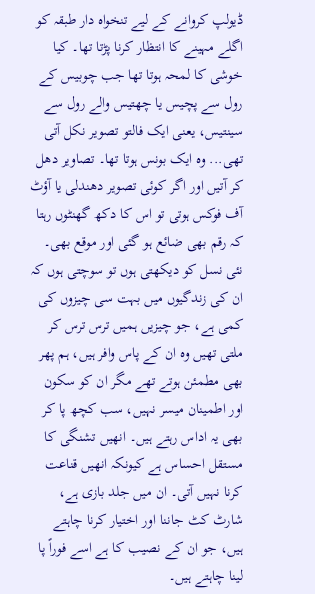ڈیولپ کروانے کے لیے تنخواہ دار طبقہ کو اگلے مہینے کا انتظار کرنا پڑتا تھا۔ کیا خوشی کا لمحہ ہوتا تھا جب چوبیس کے رول سے پچیس یا چھتیس والے رول سے سینتیس، یعنی ایک فالتو تصویر نکل آتی تھی... وہ ایک بونس ہوتا تھا۔ تصاویر دھل کر آتیں اور اگر کوئی تصویر دھندلی یا آؤٹ آف فوکس ہوتی تو اس کا دکھ گھنٹوں رہتا کہ رقم بھی ضائع ہو گئی اور موقع بھی۔
نئی نسل کو دیکھتی ہوں تو سوچتی ہوں کہ ان کی زندگیوں میں بہت سی چیزوں کی کمی ہے، جو چیزیں ہمیں ترس ترس کر ملتی تھیں وہ ان کے پاس وافر ہیں، ہم پھر بھی مطمئن ہوتے تھے مگر ان کو سکون اور اطمینان میسر نہیں، سب کچھ پا کر بھی یہ اداس رہتے ہیں۔ انھیں تشنگی کا مستقل احساس ہے کیونکہ انھیں قناعت کرنا نہیں آتی۔ ان میں جلد بازی ہے، شارٹ کٹ جاننا اور اختیار کرنا چاہتے ہیں، جو ان کے نصیب کا ہے اسے فوراً پا لینا چاہتے ہیں۔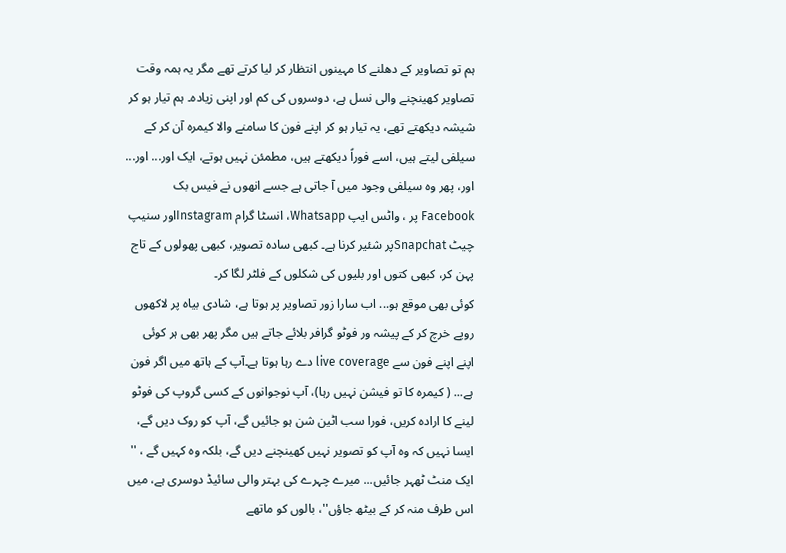ہم تو تصاویر کے دھلنے کا مہینوں انتظار کر لیا کرتے تھے مگر یہ ہمہ وقت تصاویر کھینچنے والی نسل ہے، دوسروں کی کم اور اپنی زیادہ۔ ہم تیار ہو کر شیشہ دیکھتے تھے، یہ تیار ہو کر اپنے فون کا سامنے والا کیمرہ آن کر کے سیلفی لیتے ہیں، اسے فوراً دیکھتے ہیں، مطمئن نہیں ہوتے، ایک اور... اور... اور، پھر وہ سیلفی وجود میں آ جاتی ہے جسے انھوں نے فیس بک Facebook پر ، واٹس ایپ Whatsapp، انسٹا گرام Instagramاور سنیپ چیٹ Snapchatپر شئیر کرنا ہے۔ کبھی سادہ تصویر، کبھی پھولوں کے تاج پہن کر، کبھی کتوں اور بلیوں کی شکلوں کے فلٹر لگا کر۔
کوئی بھی موقع ہو... اب سارا زور تصاویر پر ہوتا ہے، شادی بیاہ پر لاکھوں روپے خرچ کر کے پیشہ ور فوٹو گرافر بلائے جاتے ہیں مگر پھر بھی ہر کوئی اپنے اپنے فون سے live coverage دے رہا ہوتا ہے۔آپ کے ہاتھ میں اگر فون ہے... ( کیمرہ کا تو فیشن نہیں رہا)، آپ نوجوانوں کے کسی گروپ کی فوٹو لینے کا ارادہ کریں، فورا سب اٹین شن ہو جائیں گے، آپ کو روک دیں گے، ایسا نہیں کہ وہ آپ کو تصویر نہیں کھینچنے دیں گے، بلکہ وہ کہیں گے ، '' ایک منٹ ٹھہر جائیں... میرے چہرے کی بہتر والی سائیڈ دوسری ہے، میں اس طرف منہ کر کے بیٹھ جاؤں''، بالوں کو ماتھے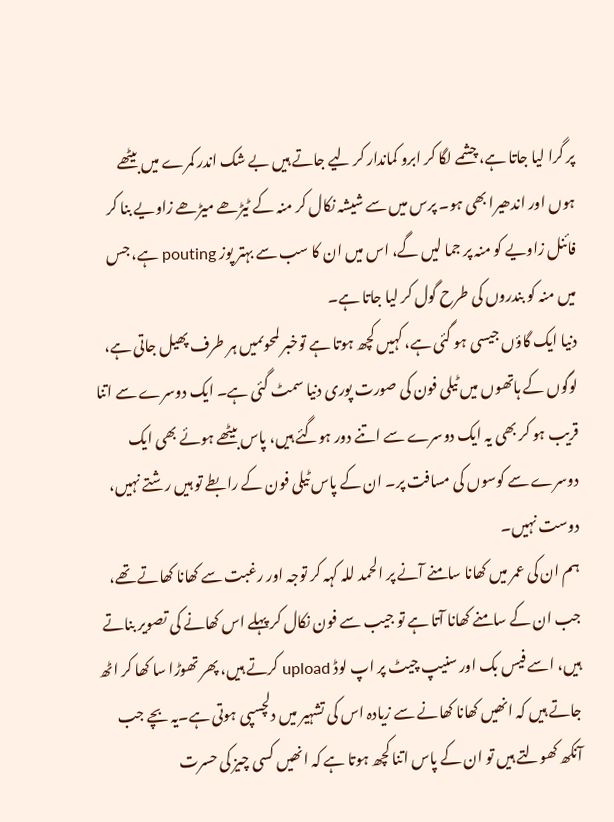پر گرا لیا جاتا ہے، چشمے لگا کر ابرو کماندار کر لیے جاتے ہیں بے شک اندر کمرے میں بیٹھے ہوں اور اندھیرا بھی ہو۔ پرس میں سے شیشہ نکال کر منہ کے ٹیڑھے میڑھے زاویے بنا کر فائنل زاویے کو منہ پر جما لیں گے، اس میں ان کا سب سے بہتر پوز pouting ہے، جس میں منہ کو بندروں کی طرح گول کر لیا جاتا ہے۔
دنیا ایک گاؤں جیسی ہو گئی ہے، کہیں کچھ ہوتا ہے توخبر لمحوںمیں ہر طرف پھیل جاتی ہے، لوگوں کے ہاتھوں میں ٹیلی فون کی صورت پوری دنیا سمٹ گئی ہے۔ ایک دوسرے سے اتنا قریب ہو کر بھی یہ ایک دوسرے سے اتنے دور ہوگئے ہیں، پاس بیٹھے ہوئے بھی ایک دوسرے سے کوسوں کی مسافت پر۔ ان کے پاس ٹیلی فون کے رابطے تو ہیں رشتے نہیں، دوست نہیں۔
ہم ان کی عمر میں کھانا سامنے آنے پر الحمد للہ کہہ کر توجہ اور رغبت سے کھانا کھاتے تھے، جب ان کے سامنے کھانا آتا ہے تو جیب سے فون نکال کر پہلے اس کھانے کی تصویر بناتے ہیں، اسے فیس بک اور سنیپ چیٹ پر اپ لوڈ upload کرتے ہیں، پھر تھوڑا سا کھا کر اٹھ جاتے ہیں کہ انھیں کھانا کھانے سے زیادہ اس کی تشہیر میں دلچسپی ہوتی ہے۔یہ بچے جب آنکھ کھولتے ہیں تو ان کے پاس اتنا کچھ ہوتا ہے کہ انھیں کسی چیز کی حسرت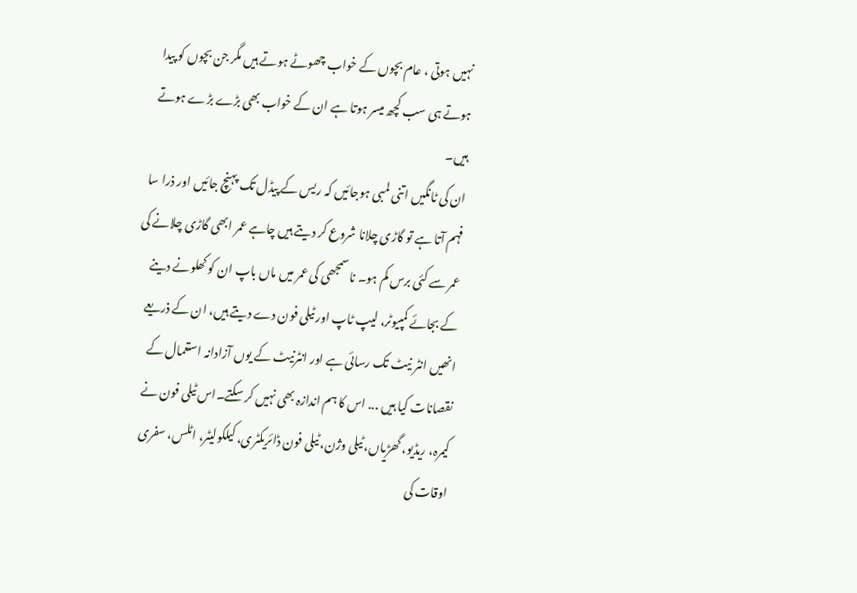نہیں ہوتی ، عام بچوں کے خواب چھوٹے ہوتے ہیں مگر جن بچوں کو پیدا ہوتے ہی سب کچھ میسر ہوتا ہے ان کے خواب بھی بڑے بڑے ہوتے ہیں۔
ان کی ٹانگیں اتنی لمبی ہوجائیں کہ ریس کے پیڈل تک پہنچ جائیں اور ذرا سا فہم آتا ہے تو گاڑی چلانا شروع کر دیتے ہیں چاہے عمر ابھی گاڑی چلانے کی عمر سے کئی برس کم ہو۔ نا سمجھی کی عمر میں ماں باپ ان کو کھلونے دینے کے بجائے کمپیوٹر، لیپ ٹاپ اور ٹیلی فون دے دیتے ہیں، ان کے ذریعے انھیں انٹر نیٹ تک رسائی ہے اور انٹرنیٹ کے یوں آزادانہ استعمال کے نقصانات کیا ہیں ... اس کا ہم اندازہ بھی نہیں کر سکتے۔اس ٹیلی فون نے کیمرہ، ریڈیو، گھڑیاں، ٹیلی وژن، ٹیلی فون ڈائریکٹری، کیلکولیٹر، اٹلس، سفری اوقات کی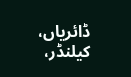ڈائریاں، کیلنڈر،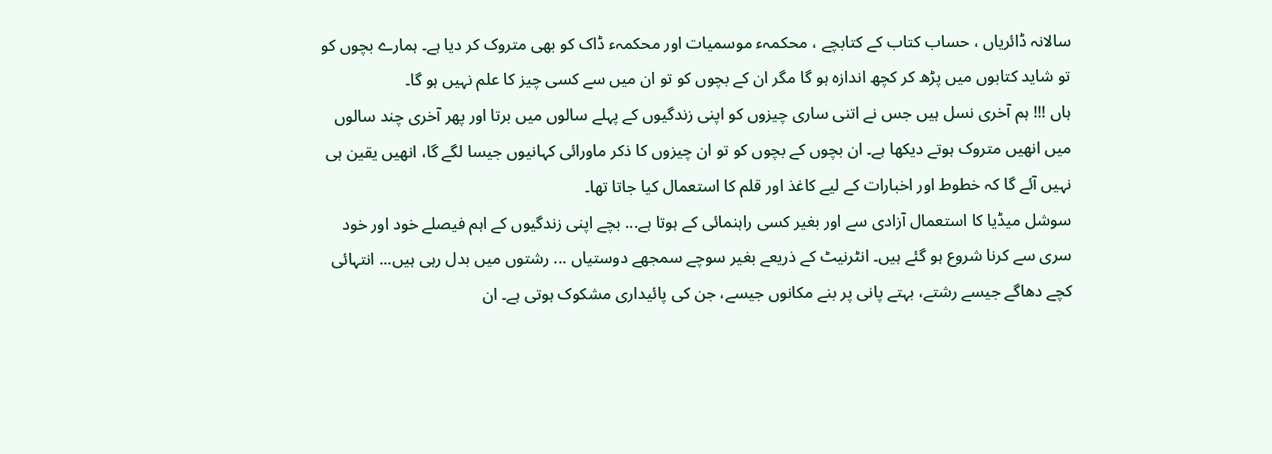سالانہ ڈائریاں ، حساب کتاب کے کتابچے ، محکمہء موسمیات اور محکمہء ڈاک کو بھی متروک کر دیا ہے۔ ہمارے بچوں کو تو شاید کتابوں میں پڑھ کر کچھ اندازہ ہو گا مگر ان کے بچوں کو تو ان میں سے کسی چیز کا علم نہیں ہو گا۔
ہاں !!! ہم آخری نسل ہیں جس نے اتنی ساری چیزوں کو اپنی زندگیوں کے پہلے سالوں میں برتا اور پھر آخری چند سالوں میں انھیں متروک ہوتے دیکھا ہے۔ ان بچوں کے بچوں کو تو ان چیزوں کا ذکر ماورائی کہانیوں جیسا لگے گا، انھیں یقین ہی نہیں آئے گا کہ خطوط اور اخبارات کے لیے کاغذ اور قلم کا استعمال کیا جاتا تھا۔
سوشل میڈیا کا استعمال آزادی سے اور بغیر کسی راہنمائی کے ہوتا ہے... بچے اپنی زندگیوں کے اہم فیصلے خود اور خود سری سے کرنا شروع ہو گئے ہیں۔ انٹرنیٹ کے ذریعے بغیر سوچے سمجھے دوستیاں ... رشتوں میں بدل رہی ہیں... انتہائی کچے دھاگے جیسے رشتے، بہتے پانی پر بنے مکانوں جیسے، جن کی پائیداری مشکوک ہوتی ہے۔ ان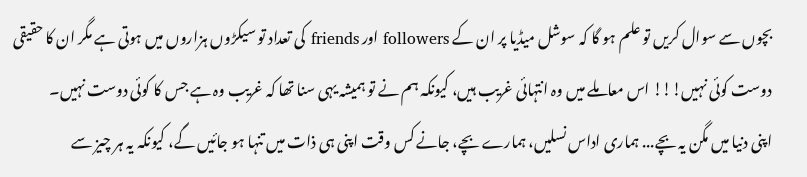بچوں سے سوال کریں تو علم ہو گا کہ سوشل میڈیا پر ان کے followers اور friends کی تعداد تو سیکڑوں ہزاروں میں ہوتی ہے مگر ان کا حقیقی دوست کوئی نہیں!!! اس معاملے میں وہ انتہائی غریب ہیں، کیونکہ ہم نے تو ہمیشہ یہی سنا تھا کہ غریب وہ ہے جس کا کوئی دوست نہیں۔
اپنی دنیا میں مگن یہ بچے... ہماری اداس نسلیں، ہمارے بچے، جانے کس وقت اپنی ہی ذات میں تنہا ہو جائیں گے، کیونکہ یہ ہر چیز سے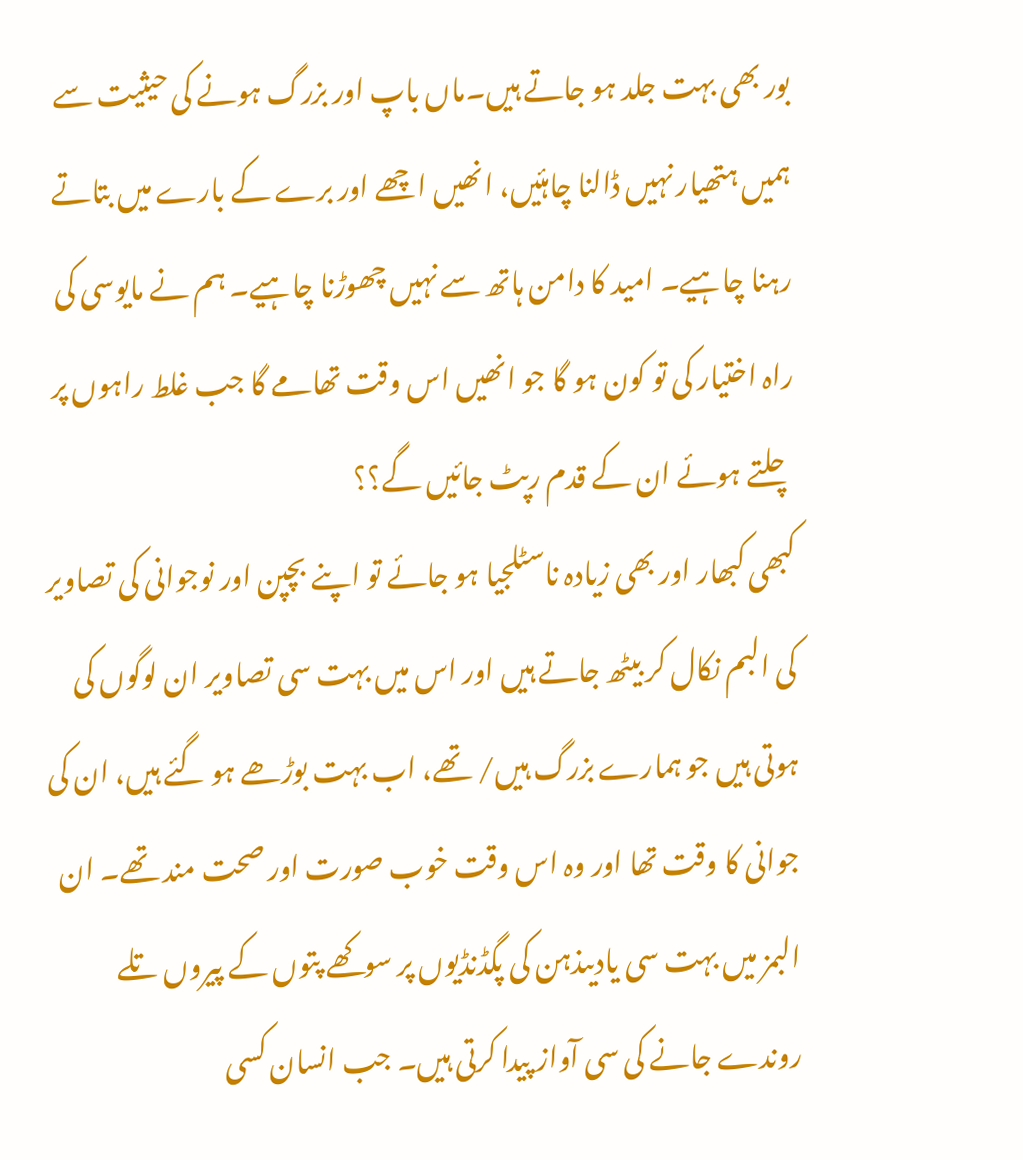بور بھی بہت جلد ہو جاتے ہیں۔ماں باپ اور بزرگ ہونے کی حیثیت سے ہمیں ہتھیار نہیں ڈالنا چاہئیں، انھیں اچھے اور برے کے بارے میں بتاتے رہنا چاہیے۔ امید کا دامن ہاتھ سے نہیں چھوڑنا چاہیے۔ ہم نے مایوسی کی راہ اختیار کی تو کون ہو گا جو انھیں اس وقت تھامے گا جب غلط راہوں پر چلتے ہوئے ان کے قدم رپٹ جائیں گے؟؟
کبھی کبھار اور بھی زیادہ ناسٹلجیا ہو جائے تو اپنے بچپن اور نوجوانی کی تصاویر کی البم نکال کر بیٹھ جاتے ہیں اور اس میں بہت سی تصاویر ان لوگوں کی ہوتی ہیں جو ہمارے بزرگ ہیں/ تھے، اب بہت بوڑھے ہو گئے ہیں، ان کی جوانی کا وقت تھا اور وہ اس وقت خوب صورت اور صحت مند تھے۔ ان البمز میں بہت سی یادیںذہن کی پگڈنڈیوں پر سوکھے پتوں کے پیروں تلے روندے جانے کی سی آواز پیدا کرتی ہیں۔ جب انسان کسی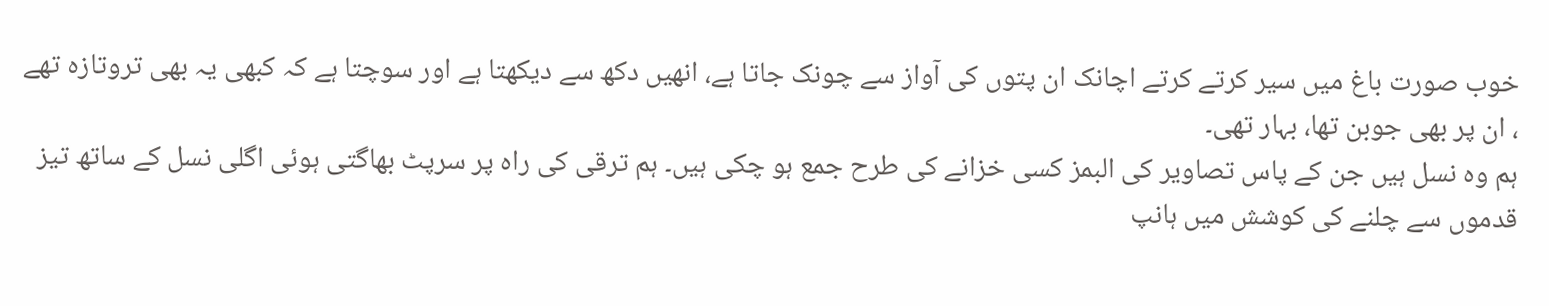خوب صورت باغ میں سیر کرتے کرتے اچانک ان پتوں کی آواز سے چونک جاتا ہے، انھیں دکھ سے دیکھتا ہے اور سوچتا ہے کہ کبھی یہ بھی تروتازہ تھے ، ان پر بھی جوبن تھا، بہار تھی۔
ہم وہ نسل ہیں جن کے پاس تصاویر کی البمز کسی خزانے کی طرح جمع ہو چکی ہیں۔ ہم ترقی کی راہ پر سرپٹ بھاگتی ہوئی اگلی نسل کے ساتھ تیز قدموں سے چلنے کی کوشش میں ہانپ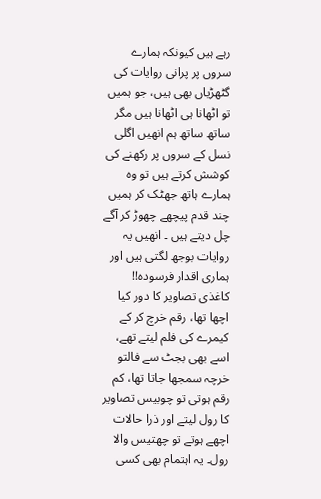رہے ہیں کیونکہ ہمارے سروں پر پرانی روایات کی گٹھڑیاں بھی ہیں، جو ہمیں تو اٹھانا ہی اٹھانا ہیں مگر ساتھ ساتھ ہم انھیں اگلی نسل کے سروں پر رکھنے کی کوشش کرتے ہیں تو وہ ہمارے ہاتھ جھٹک کر ہمیں چند قدم پیچھے چھوڑ کر آگے چل دیتے ہیں ۔ انھیں یہ روایات بوجھ لگتی ہیں اور ہماری اقدار فرسودہ!!
کاغذی تصاویر کا دور کیا اچھا تھا، رقم خرچ کر کے کیمرے کی فلم لیتے تھے، اسے بھی بجٹ سے فالتو خرچہ سمجھا جاتا تھا، کم رقم ہوتی تو چوبیس تصاویر کا رول لیتے اور ذرا حالات اچھے ہوتے تو چھتیس والا رول۔ یہ اہتمام بھی کسی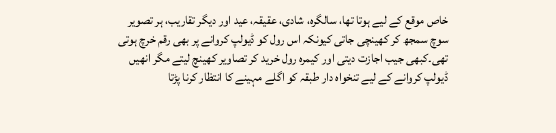خاص موقع کے لیے ہوتا تھا، سالگرہ، شادی، عقیقہ، عید اور دیگر تقاریب، ہر تصویر سوچ سمجھ کر کھینچی جاتی کیونکہ اس رول کو ڈیولپ کروانے پر بھی رقم خرچ ہوتی تھی۔کبھی جیب اجازت دیتی اور کیمرہ رول خرید کر تصاویر کھینچ لیتے مگر انھیں ڈیولپ کروانے کے لیے تنخواہ دار طبقہ کو اگلے مہینے کا انتظار کرنا پڑتا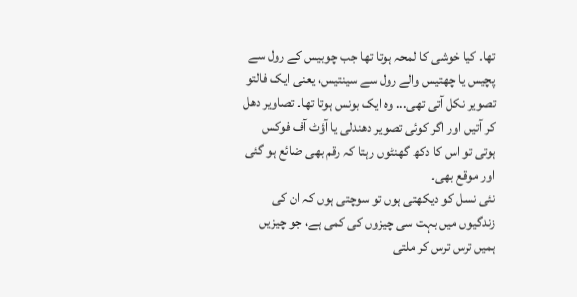تھا۔ کیا خوشی کا لمحہ ہوتا تھا جب چوبیس کے رول سے پچیس یا چھتیس والے رول سے سینتیس، یعنی ایک فالتو تصویر نکل آتی تھی... وہ ایک بونس ہوتا تھا۔ تصاویر دھل کر آتیں اور اگر کوئی تصویر دھندلی یا آؤٹ آف فوکس ہوتی تو اس کا دکھ گھنٹوں رہتا کہ رقم بھی ضائع ہو گئی اور موقع بھی۔
نئی نسل کو دیکھتی ہوں تو سوچتی ہوں کہ ان کی زندگیوں میں بہت سی چیزوں کی کمی ہے، جو چیزیں ہمیں ترس ترس کر ملتی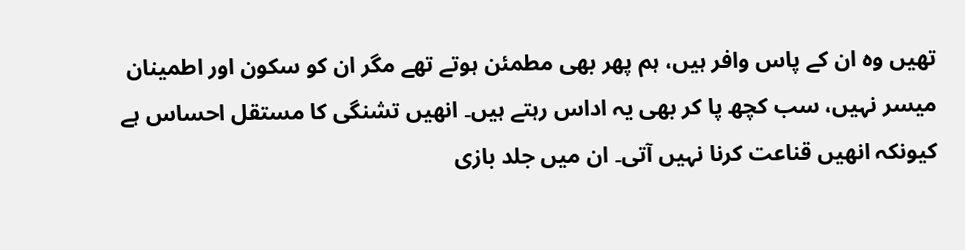تھیں وہ ان کے پاس وافر ہیں، ہم پھر بھی مطمئن ہوتے تھے مگر ان کو سکون اور اطمینان میسر نہیں، سب کچھ پا کر بھی یہ اداس رہتے ہیں۔ انھیں تشنگی کا مستقل احساس ہے کیونکہ انھیں قناعت کرنا نہیں آتی۔ ان میں جلد بازی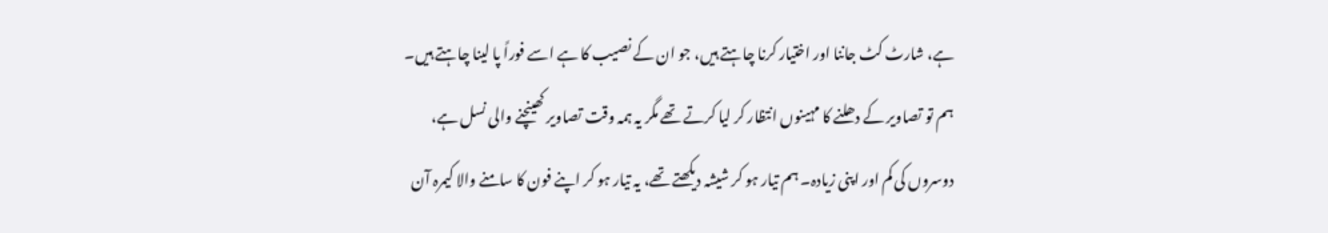ہے، شارٹ کٹ جاننا اور اختیار کرنا چاہتے ہیں، جو ان کے نصیب کا ہے اسے فوراً پا لینا چاہتے ہیں۔
ہم تو تصاویر کے دھلنے کا مہینوں انتظار کر لیا کرتے تھے مگر یہ ہمہ وقت تصاویر کھینچنے والی نسل ہے، دوسروں کی کم اور اپنی زیادہ۔ ہم تیار ہو کر شیشہ دیکھتے تھے، یہ تیار ہو کر اپنے فون کا سامنے والا کیمرہ آن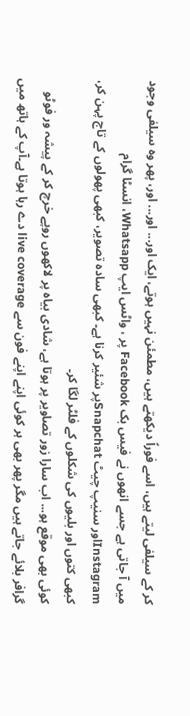کر کے سیلفی لیتے ہیں، اسے فوراً دیکھتے ہیں، مطمئن نہیں ہوتے، ایک اور... اور... اور، پھر وہ سیلفی وجود میں آ جاتی ہے جسے انھوں نے فیس بک Facebook پر ، واٹس ایپ Whatsapp، انسٹا گرام Instagramاور سنیپ چیٹ Snapchatپر شئیر کرنا ہے۔ کبھی سادہ تصویر، کبھی پھولوں کے تاج پہن کر، کبھی کتوں اور بلیوں کی شکلوں کے فلٹر لگا کر۔
کوئی بھی موقع ہو... اب سارا زور تصاویر پر ہوتا ہے، شادی بیاہ پر لاکھوں روپے خرچ کر کے پیشہ ور فوٹو گرافر بلائے جاتے ہیں مگر پھر بھی ہر کوئی اپنے اپنے فون سے live coverage دے رہا ہوتا ہے۔آپ کے ہاتھ میں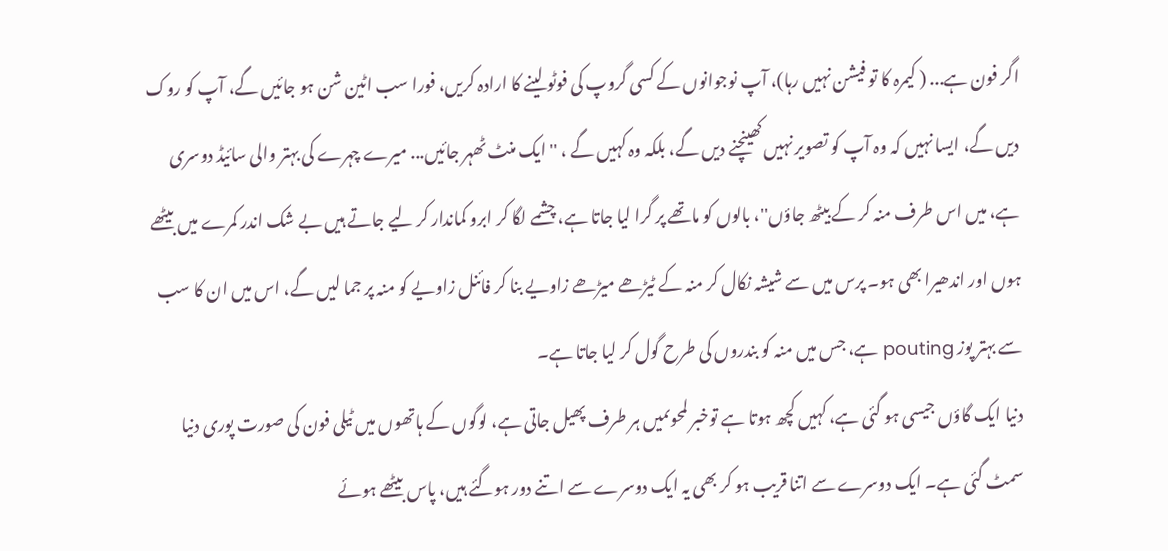اگر فون ہے... ( کیمرہ کا تو فیشن نہیں رہا)، آپ نوجوانوں کے کسی گروپ کی فوٹو لینے کا ارادہ کریں، فورا سب اٹین شن ہو جائیں گے، آپ کو روک دیں گے، ایسا نہیں کہ وہ آپ کو تصویر نہیں کھینچنے دیں گے، بلکہ وہ کہیں گے ، '' ایک منٹ ٹھہر جائیں... میرے چہرے کی بہتر والی سائیڈ دوسری ہے، میں اس طرف منہ کر کے بیٹھ جاؤں''، بالوں کو ماتھے پر گرا لیا جاتا ہے، چشمے لگا کر ابرو کماندار کر لیے جاتے ہیں بے شک اندر کمرے میں بیٹھے ہوں اور اندھیرا بھی ہو۔ پرس میں سے شیشہ نکال کر منہ کے ٹیڑھے میڑھے زاویے بنا کر فائنل زاویے کو منہ پر جما لیں گے، اس میں ان کا سب سے بہتر پوز pouting ہے، جس میں منہ کو بندروں کی طرح گول کر لیا جاتا ہے۔
دنیا ایک گاؤں جیسی ہو گئی ہے، کہیں کچھ ہوتا ہے توخبر لمحوںمیں ہر طرف پھیل جاتی ہے، لوگوں کے ہاتھوں میں ٹیلی فون کی صورت پوری دنیا سمٹ گئی ہے۔ ایک دوسرے سے اتنا قریب ہو کر بھی یہ ایک دوسرے سے اتنے دور ہوگئے ہیں، پاس بیٹھے ہوئے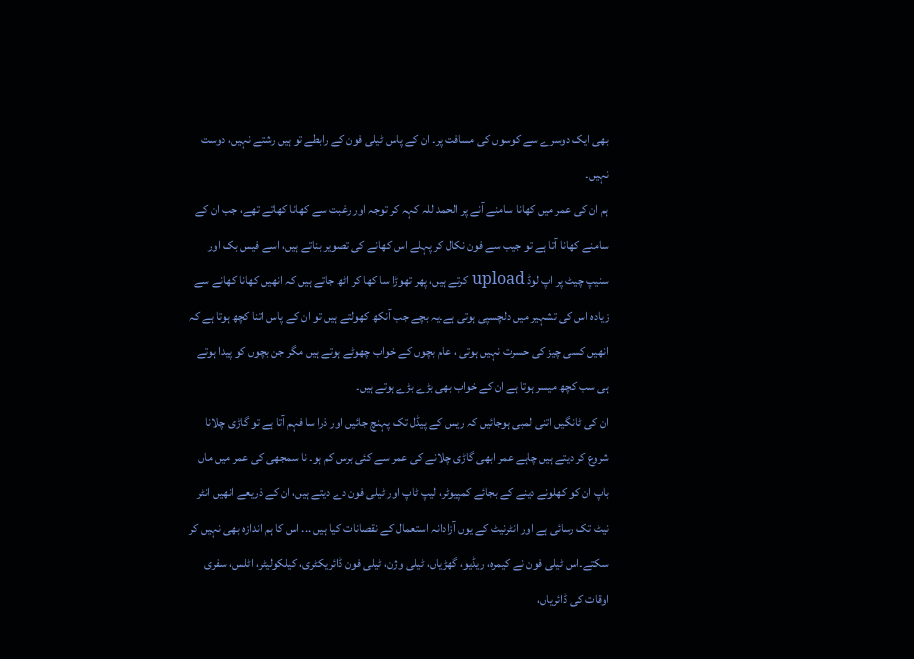بھی ایک دوسرے سے کوسوں کی مسافت پر۔ ان کے پاس ٹیلی فون کے رابطے تو ہیں رشتے نہیں، دوست نہیں۔
ہم ان کی عمر میں کھانا سامنے آنے پر الحمد للہ کہہ کر توجہ اور رغبت سے کھانا کھاتے تھے، جب ان کے سامنے کھانا آتا ہے تو جیب سے فون نکال کر پہلے اس کھانے کی تصویر بناتے ہیں، اسے فیس بک اور سنیپ چیٹ پر اپ لوڈ upload کرتے ہیں، پھر تھوڑا سا کھا کر اٹھ جاتے ہیں کہ انھیں کھانا کھانے سے زیادہ اس کی تشہیر میں دلچسپی ہوتی ہے۔یہ بچے جب آنکھ کھولتے ہیں تو ان کے پاس اتنا کچھ ہوتا ہے کہ انھیں کسی چیز کی حسرت نہیں ہوتی ، عام بچوں کے خواب چھوٹے ہوتے ہیں مگر جن بچوں کو پیدا ہوتے ہی سب کچھ میسر ہوتا ہے ان کے خواب بھی بڑے بڑے ہوتے ہیں۔
ان کی ٹانگیں اتنی لمبی ہوجائیں کہ ریس کے پیڈل تک پہنچ جائیں اور ذرا سا فہم آتا ہے تو گاڑی چلانا شروع کر دیتے ہیں چاہے عمر ابھی گاڑی چلانے کی عمر سے کئی برس کم ہو۔ نا سمجھی کی عمر میں ماں باپ ان کو کھلونے دینے کے بجائے کمپیوٹر، لیپ ٹاپ اور ٹیلی فون دے دیتے ہیں، ان کے ذریعے انھیں انٹر نیٹ تک رسائی ہے اور انٹرنیٹ کے یوں آزادانہ استعمال کے نقصانات کیا ہیں ... اس کا ہم اندازہ بھی نہیں کر سکتے۔اس ٹیلی فون نے کیمرہ، ریڈیو، گھڑیاں، ٹیلی وژن، ٹیلی فون ڈائریکٹری، کیلکولیٹر، اٹلس، سفری اوقات کی ڈائریاں،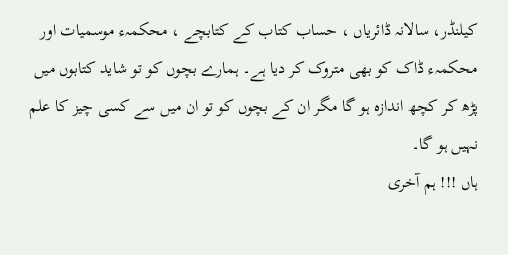کیلنڈر، سالانہ ڈائریاں ، حساب کتاب کے کتابچے ، محکمہء موسمیات اور محکمہء ڈاک کو بھی متروک کر دیا ہے۔ ہمارے بچوں کو تو شاید کتابوں میں پڑھ کر کچھ اندازہ ہو گا مگر ان کے بچوں کو تو ان میں سے کسی چیز کا علم نہیں ہو گا۔
ہاں !!! ہم آخری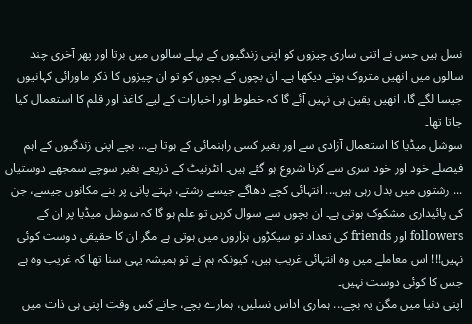نسل ہیں جس نے اتنی ساری چیزوں کو اپنی زندگیوں کے پہلے سالوں میں برتا اور پھر آخری چند سالوں میں انھیں متروک ہوتے دیکھا ہے۔ ان بچوں کے بچوں کو تو ان چیزوں کا ذکر ماورائی کہانیوں جیسا لگے گا، انھیں یقین ہی نہیں آئے گا کہ خطوط اور اخبارات کے لیے کاغذ اور قلم کا استعمال کیا جاتا تھا۔
سوشل میڈیا کا استعمال آزادی سے اور بغیر کسی راہنمائی کے ہوتا ہے... بچے اپنی زندگیوں کے اہم فیصلے خود اور خود سری سے کرنا شروع ہو گئے ہیں۔ انٹرنیٹ کے ذریعے بغیر سوچے سمجھے دوستیاں ... رشتوں میں بدل رہی ہیں... انتہائی کچے دھاگے جیسے رشتے، بہتے پانی پر بنے مکانوں جیسے، جن کی پائیداری مشکوک ہوتی ہے۔ ان بچوں سے سوال کریں تو علم ہو گا کہ سوشل میڈیا پر ان کے followers اور friends کی تعداد تو سیکڑوں ہزاروں میں ہوتی ہے مگر ان کا حقیقی دوست کوئی نہیں!!! اس معاملے میں وہ انتہائی غریب ہیں، کیونکہ ہم نے تو ہمیشہ یہی سنا تھا کہ غریب وہ ہے جس کا کوئی دوست نہیں۔
اپنی دنیا میں مگن یہ بچے... ہماری اداس نسلیں، ہمارے بچے، جانے کس وقت اپنی ہی ذات میں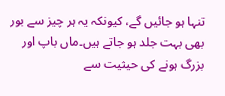تنہا ہو جائیں گے، کیونکہ یہ ہر چیز سے بور بھی بہت جلد ہو جاتے ہیں۔ماں باپ اور بزرگ ہونے کی حیثیت سے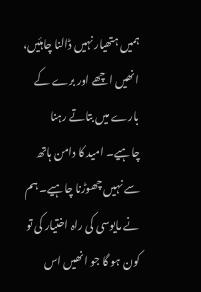ہمیں ہتھیار نہیں ڈالنا چاہئیں، انھیں اچھے اور برے کے بارے میں بتاتے رہنا چاہیے۔ امید کا دامن ہاتھ سے نہیں چھوڑنا چاہیے۔ ہم نے مایوسی کی راہ اختیار کی تو کون ہو گا جو انھیں اس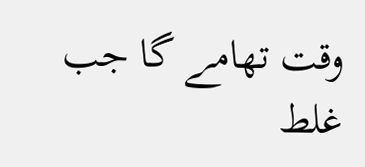وقت تھامے گا جب غلط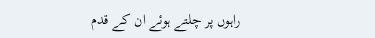راہوں پر چلتے ہوئے ان کے قدم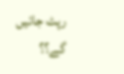رپٹ جائیں گے؟؟